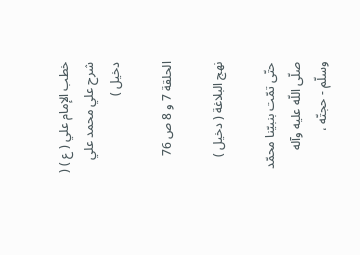خطب الإمام علي ( ع ) ( شرح علي محمد علي دخيل )

الحلقة 7 و 8 ص 76

نهج البلاغة ( دخيل )

حتّى تمّت بنبيّنا محمّد صلّى اللّه عليه وآله وسلّم - حجتّه ،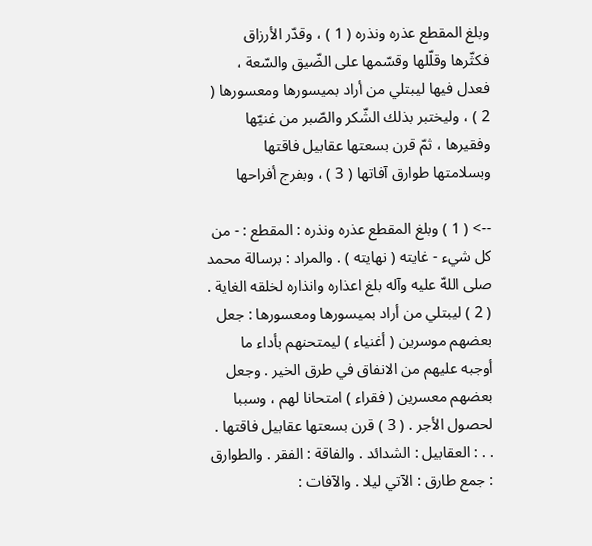وبلغ المقطع عذره ونذره ( 1 ) ، وقدّر الأرزاق فكثّرها وقلّلها وقسّمها على الضّيق والسّعة ، فعدل فيها ليبتلي من أراد بميسورها ومعسورها ( 2 ) ، وليختبر بذلك الشّكر والصّبر من غنيّها وفقيرها ، ثمّ قرن بسعتها عقابيل فاقتها وبسلامتها طوارق آفاتها ( 3 ) ، وبفرج أفراحها

--> ( 1 ) وبلغ المقطع عذره ونذره : المقطع : - من كل شيء - غايته ( نهايته ) . والمراد : برسالة محمد صلى اللهّ عليه وآله بلغ اعذاره وانذاره لخلقه الغاية . ( 2 ) ليبتلي من أراد بميسورها ومعسورها : جعل بعضهم موسرين ( أغنياء ) ليمتحنهم بأداء ما أوجبه عليهم من الانفاق في طرق الخير . وجعل بعضهم معسرين ( فقراء ) امتحانا لهم ، وسببا لحصول الأجر . ( 3 ) قرن بسعتها عقابيل فاقتها . . . : العقابيل : الشدائد . والفاقة : الفقر . والطوارق : جمع طارق : الآتي ليلا . والآفات :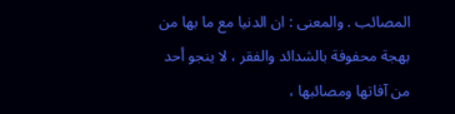المصائب . والمعنى : ان الدنيا مع ما بها من بهجة محفوفة بالشدائد والفقر ، لا ينجو أحد من آفاتها ومصائبها ،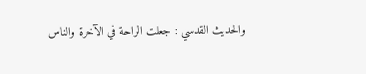والحديث القدسي : جعلت الراحة في الآخرة والناس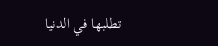تطلبها في الدنيا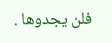فلن يجدوها .